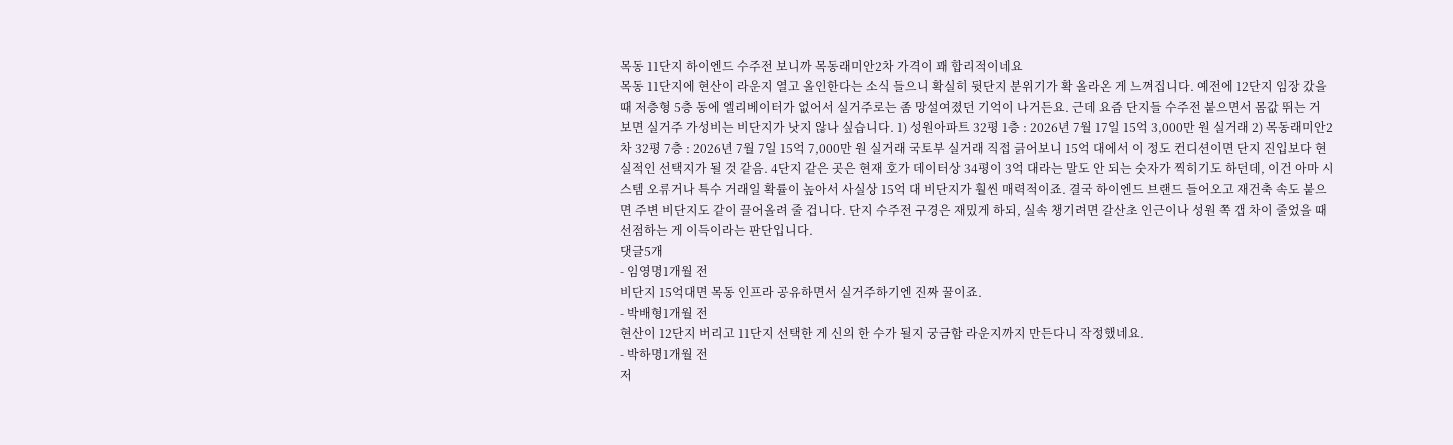목동 11단지 하이엔드 수주전 보니까 목동래미안2차 가격이 꽤 합리적이네요
목동 11단지에 현산이 라운지 열고 올인한다는 소식 들으니 확실히 뒷단지 분위기가 확 올라온 게 느껴집니다. 예전에 12단지 임장 갔을 때 저층형 5층 동에 엘리베이터가 없어서 실거주로는 좀 망설여졌던 기억이 나거든요. 근데 요즘 단지들 수주전 붙으면서 몸값 뛰는 거 보면 실거주 가성비는 비단지가 낫지 않나 싶습니다. 1) 성원아파트 32평 1층 : 2026년 7월 17일 15억 3,000만 원 실거래 2) 목동래미안2차 32평 7층 : 2026년 7월 7일 15억 7,000만 원 실거래 국토부 실거래 직접 긁어보니 15억 대에서 이 정도 컨디션이면 단지 진입보다 현실적인 선택지가 될 것 같음. 4단지 같은 곳은 현재 호가 데이터상 34평이 3억 대라는 말도 안 되는 숫자가 찍히기도 하던데, 이건 아마 시스템 오류거나 특수 거래일 확률이 높아서 사실상 15억 대 비단지가 훨씬 매력적이죠. 결국 하이엔드 브랜드 들어오고 재건축 속도 붙으면 주변 비단지도 같이 끌어올려 줄 겁니다. 단지 수주전 구경은 재밌게 하되, 실속 챙기려면 갈산초 인근이나 성원 쪽 갭 차이 줄었을 때 선점하는 게 이득이라는 판단입니다.
댓글5개
- 임영명1개월 전
비단지 15억대면 목동 인프라 공유하면서 실거주하기엔 진짜 꿀이죠.
- 박배형1개월 전
현산이 12단지 버리고 11단지 선택한 게 신의 한 수가 될지 궁금함 라운지까지 만든다니 작정했네요.
- 박하명1개월 전
저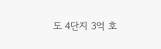도 4단지 3억 호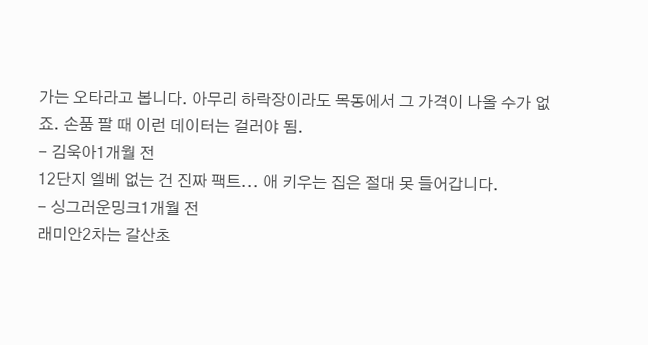가는 오타라고 봅니다. 아무리 하락장이라도 목동에서 그 가격이 나올 수가 없죠. 손품 팔 때 이런 데이터는 걸러야 됨.
- 김욱아1개월 전
12단지 엘베 없는 건 진짜 팩트... 애 키우는 집은 절대 못 들어갑니다.
- 싱그러운밍크1개월 전
래미안2차는 갈산초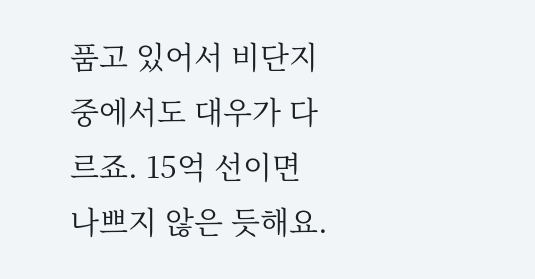품고 있어서 비단지 중에서도 대우가 다르죠. 15억 선이면 나쁘지 않은 듯해요.